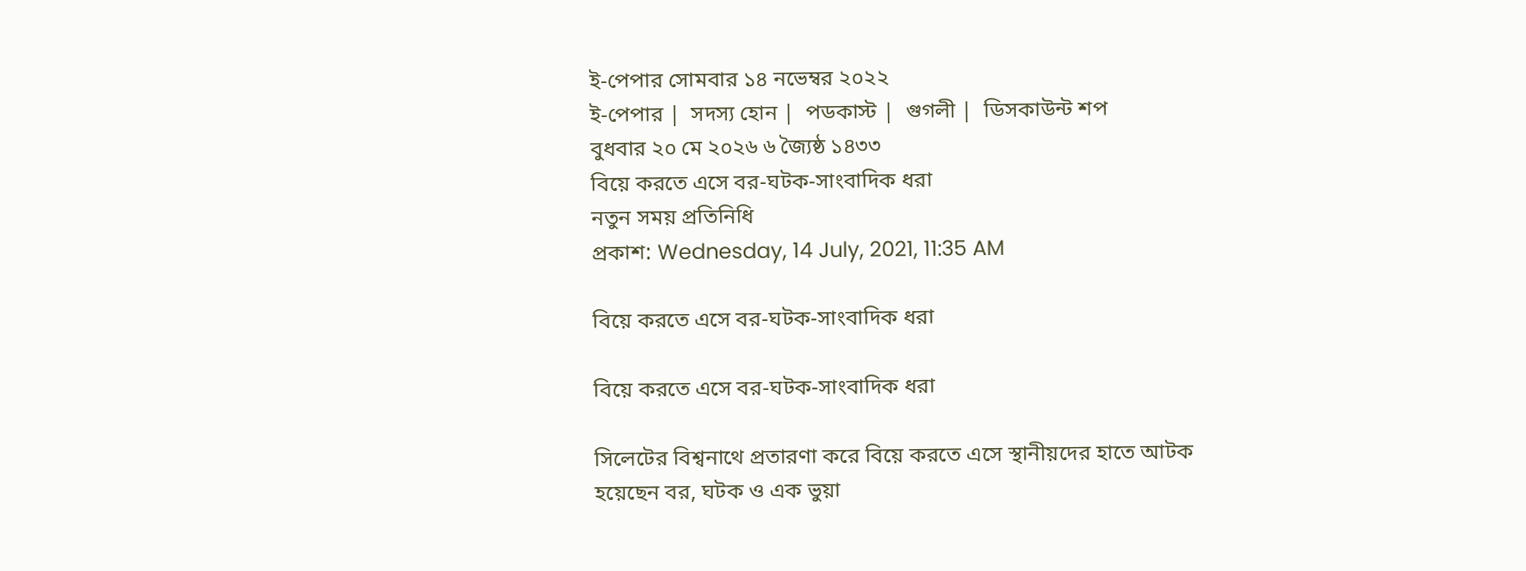ই-পেপার সোমবার ১৪ নভেম্বর ২০২২
ই-পেপার |  সদস্য হোন |  পডকাস্ট |  গুগলী |  ডিসকাউন্ট শপ
বুধবার ২০ মে ২০২৬ ৬ জ্যৈষ্ঠ ১৪৩৩
বিয়ে করতে এসে বর-ঘটক-সাংবাদিক ধরা
নতুন সময় প্রতিনিধি
প্রকাশ: Wednesday, 14 July, 2021, 11:35 AM

বিয়ে করতে এসে বর-ঘটক-সাংবাদিক ধরা

বিয়ে করতে এসে বর-ঘটক-সাংবাদিক ধরা

সিলেটের বিশ্বনাথে প্রতারণা করে বিয়ে করতে এসে স্থানীয়দের হাতে আটক হয়েছেন বর, ঘটক ও এক ভুয়া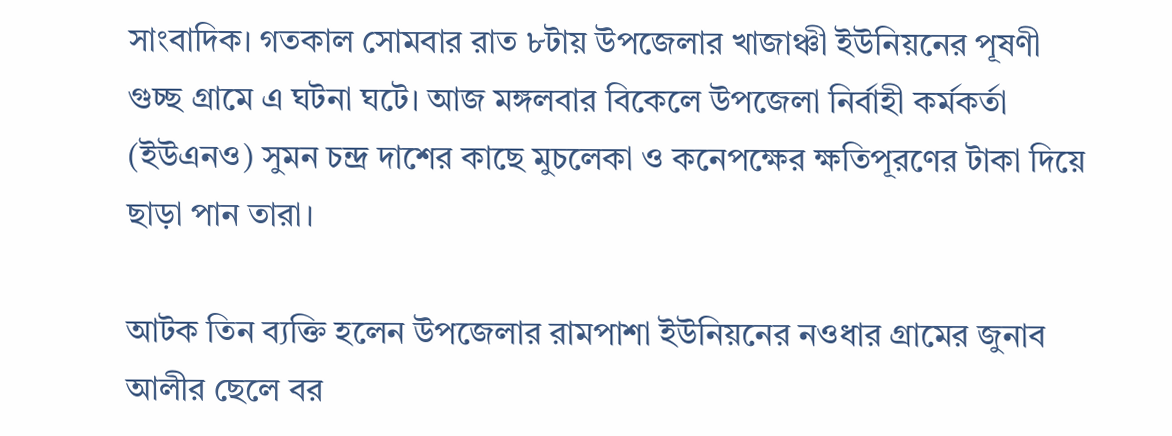সাংবাদিক। গতকাল সোমবার রাত ৮টায় উপজেলার খাজাঞ্চী ইউনিয়নের পূষণী গুচ্ছ গ্রামে এ ঘটনা ঘটে। আজ মঙ্গলবার বিকেলে উপজেলা নির্বাহী কর্মকর্তা (ইউএনও) সুমন চন্দ্র দাশের কাছে মুচলেকা ও কনেপক্ষের ক্ষতিপূরণের টাকা দিয়ে ছাড়া পান তারা।

আটক তিন ব্যক্তি হলেন উপজেলার রামপাশা ইউনিয়নের নওধার গ্রামের জুনাব আলীর ছেলে বর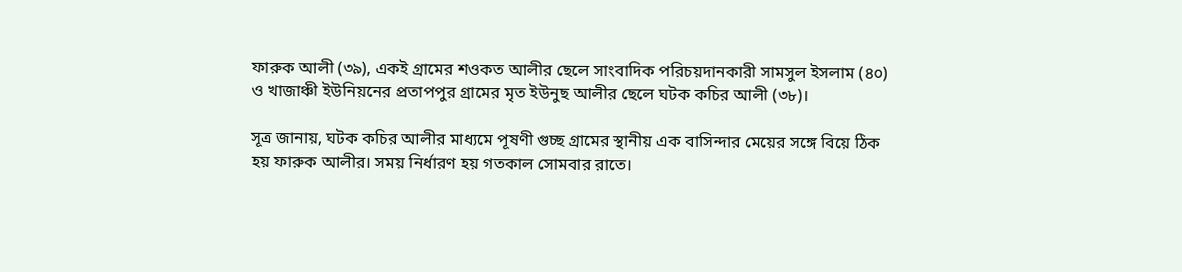ফারুক আলী (৩৯), একই গ্রামের শওকত আলীর ছেলে সাংবাদিক পরিচয়দানকারী সামসুল ইসলাম (৪০) ও খাজাঞ্চী ইউনিয়নের প্রতাপপুর গ্রামের মৃত ইউনুছ আলীর ছেলে ঘটক কচির আলী (৩৮)।

সূত্র জানায়, ঘটক কচির আলীর মাধ্যমে পূষণী গুচ্ছ গ্রামের স্থানীয় এক বাসিন্দার মেয়ের সঙ্গে বিয়ে ঠিক হয় ফারুক আলীর। সময় নির্ধারণ হয় গতকাল সোমবার রাতে।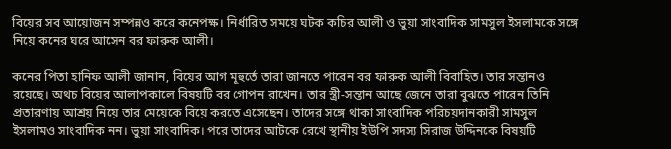বিয়ের সব আয়োজন সম্পন্নও করে কনেপক্ষ। নির্ধারিত সময়ে ঘটক কচির আলী ও ভুয়া সাংবাদিক সামসুল ইসলামকে সঙ্গে নিয়ে কনের ঘরে আসেন বর ফারুক আলী।

কনের পিতা হানিফ আলী জানান, বিয়ের আগ মূহুর্তে তারা জানতে পারেন বর ফারুক আলী বিবাহিত। তার সন্তানও রয়েছে। অথচ বিয়ের আলাপকালে বিষয়টি বর গোপন রাখেন। তার স্ত্রী-সন্তান আছে জেনে তারা বুঝতে পারেন তিনি প্রতারণায় আশ্রয় নিয়ে তার মেয়েকে বিয়ে করতে এসেছেন। তাদের সঙ্গে থাকা সাংবাদিক পরিচয়দানকারী সামসুল ইসলামও সাংবাদিক নন। ভুয়া সাংবাদিক। পরে তাদের আটকে রেখে স্থানীয় ইউপি সদস্য সিরাজ উদ্দিনকে বিষয়টি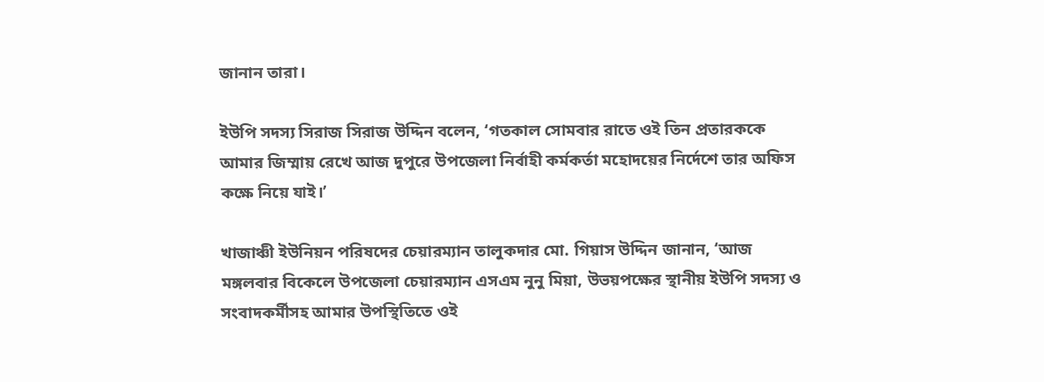জানান তারা।

ইউপি সদস্য সিরাজ সিরাজ উদ্দিন বলেন, ‘গতকাল সোমবার রাতে ওই তিন প্রতারককে আমার জিম্মায় রেখে আজ দুপুরে উপজেলা নির্বাহী কর্মকর্তা মহোদয়ের নির্দেশে তার অফিস কক্ষে নিয়ে যাই।’

খাজাঞ্চী ইউনিয়ন পরিষদের চেয়ারম্যান তালুকদার মো. গিয়াস উদ্দিন জানান, ‘আজ মঙ্গলবার বিকেলে উপজেলা চেয়ারম্যান এসএম নুনু মিয়া, উভয়পক্ষের স্থানীয় ইউপি সদস্য ও সংবাদকর্মীসহ আমার উপস্থিতিতে ওই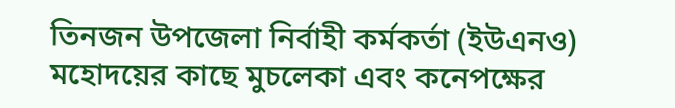তিনজন উপজেলা নির্বাহী কর্মকর্তা (ইউএনও) মহোদয়ের কাছে মুচলেকা এবং কনেপক্ষের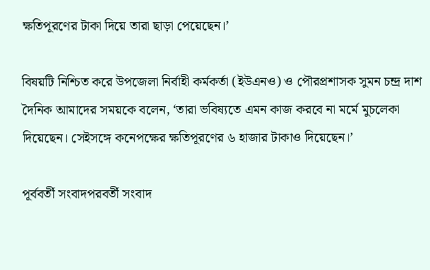ক্ষতিপূরণের টাকা দিয়ে তারা ছাড়া পেয়েছেন।’

বিষয়টি নিশ্চিত করে উপজেলা নির্বাহী কর্মকর্তা (ইউএনও) ও পৌরপ্রশাসক সুমন চন্দ্র দাশ দৈনিক আমাদের সময়কে বলেন, ‘তারা ভবিষ্যতে এমন কাজ করবে না মর্মে মুচলেকা দিয়েছেন। সেইসঙ্গে কনেপক্ষের ক্ষতিপূরণের ৬ হাজার টাকাও দিয়েছেন।’

পূর্ববর্তী সংবাদপরবর্তী সংবাদ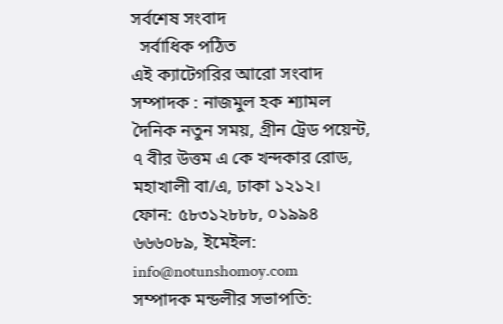সর্বশেষ সংবাদ
  সর্বাধিক পঠিত
এই ক্যাটেগরির আরো সংবাদ
সম্পাদক : নাজমুল হক শ্যামল
দৈনিক নতুন সময়, গ্রীন ট্রেড পয়েন্ট, ৭ বীর উত্তম এ কে খন্দকার রোড, মহাখালী বা/এ, ঢাকা ১২১২।
ফোন: ৫৮৩১২৮৮৮, ০১৯৯৪ ৬৬৬০৮৯, ইমেইল: info@notunshomoy.com
সম্পাদক মন্ডলীর সভাপতি: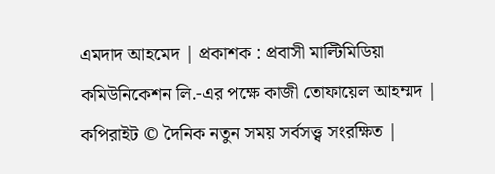এমদাদ আহমেদ | প্রকাশক : প্রবাসী মাল্টিমিডিয়া কমিউনিকেশন লি.-এর পক্ষে কাজী তোফায়েল আহম্মদ | কপিরাইট © দৈনিক নতুন সময় সর্বসত্ত্ব সংরক্ষিত |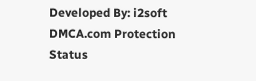Developed By: i2soft
DMCA.com Protection Status